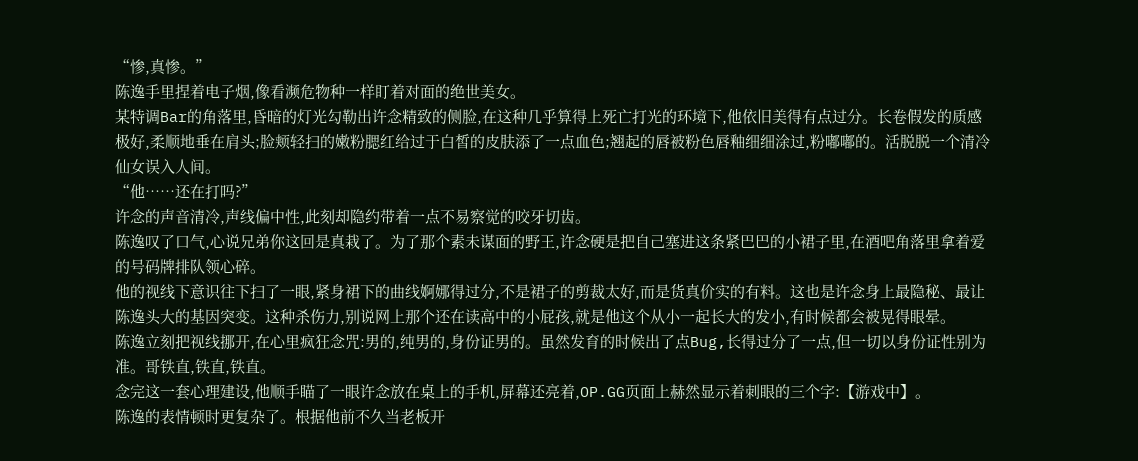“惨,真惨。”
陈逸手里捏着电子烟,像看濒危物种一样盯着对面的绝世美女。
某特调Bar的角落里,昏暗的灯光勾勒出许念精致的侧脸,在这种几乎算得上死亡打光的环境下,他依旧美得有点过分。长卷假发的质感极好,柔顺地垂在肩头;脸颊轻扫的嫩粉腮红给过于白皙的皮肤添了一点血色;翘起的唇被粉色唇釉细细涂过,粉嘟嘟的。活脱脱一个清冷仙女误入人间。
“他……还在打吗?”
许念的声音清冷,声线偏中性,此刻却隐约带着一点不易察觉的咬牙切齿。
陈逸叹了口气,心说兄弟你这回是真栽了。为了那个素未谋面的野王,许念硬是把自己塞进这条紧巴巴的小裙子里,在酒吧角落里拿着爱的号码牌排队领心碎。
他的视线下意识往下扫了一眼,紧身裙下的曲线婀娜得过分,不是裙子的剪裁太好,而是货真价实的有料。这也是许念身上最隐秘、最让陈逸头大的基因突变。这种杀伤力,别说网上那个还在读高中的小屁孩,就是他这个从小一起长大的发小,有时候都会被晃得眼晕。
陈逸立刻把视线挪开,在心里疯狂念咒:男的,纯男的,身份证男的。虽然发育的时候出了点Bug,长得过分了一点,但一切以身份证性别为准。哥铁直,铁直,铁直。
念完这一套心理建设,他顺手瞄了一眼许念放在桌上的手机,屏幕还亮着,OP.GG页面上赫然显示着刺眼的三个字:【游戏中】。
陈逸的表情顿时更复杂了。根据他前不久当老板开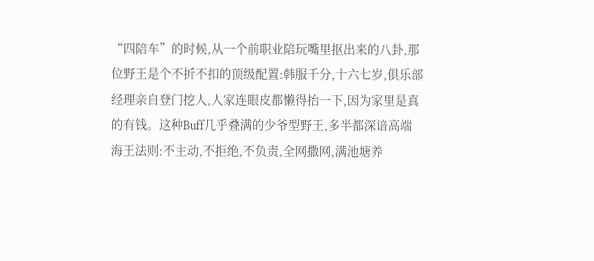“四陪车”的时候,从一个前职业陪玩嘴里抠出来的八卦,那位野王是个不折不扣的顶级配置:韩服千分,十六七岁,俱乐部经理亲自登门挖人,人家连眼皮都懒得抬一下,因为家里是真的有钱。这种Buff几乎叠满的少爷型野王,多半都深谙高端海王法则:不主动,不拒绝,不负责,全网撒网,满池塘养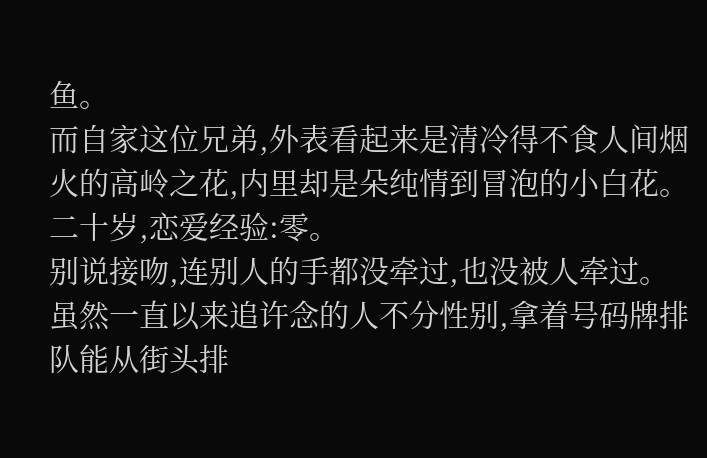鱼。
而自家这位兄弟,外表看起来是清冷得不食人间烟火的高岭之花,内里却是朵纯情到冒泡的小白花。
二十岁,恋爱经验:零。
别说接吻,连别人的手都没牵过,也没被人牵过。虽然一直以来追许念的人不分性别,拿着号码牌排队能从街头排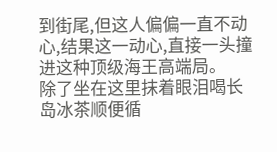到街尾,但这人偏偏一直不动心,结果这一动心,直接一头撞进这种顶级海王高端局。
除了坐在这里抹着眼泪喝长岛冰茶顺便循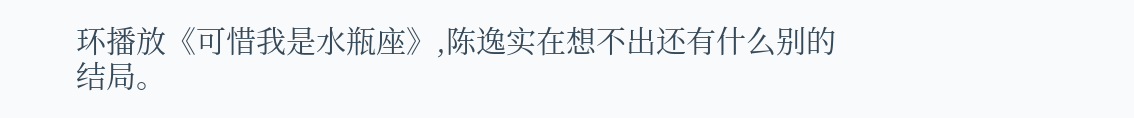环播放《可惜我是水瓶座》,陈逸实在想不出还有什么别的结局。